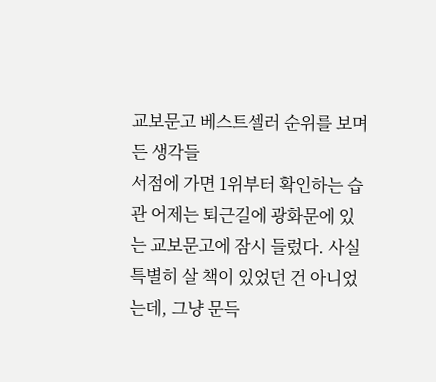교보문고 베스트셀러 순위를 보며 든 생각들
서점에 가면 1위부터 확인하는 습관 어제는 퇴근길에 광화문에 있는 교보문고에 잠시 들렀다. 사실 특별히 살 책이 있었던 건 아니었는데, 그냥 문득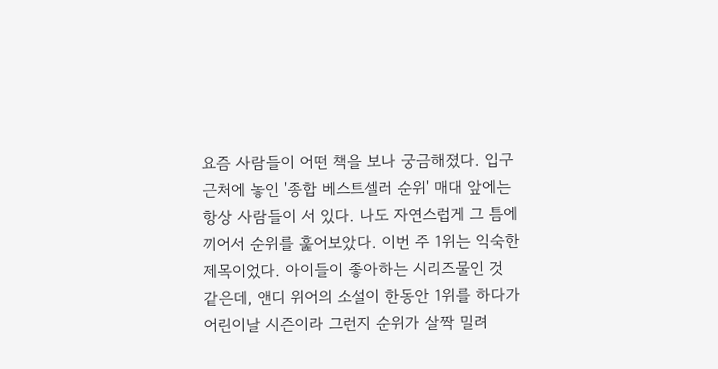요즘 사람들이 어떤 책을 보나 궁금해졌다. 입구 근처에 놓인 '종합 베스트셀러 순위' 매대 앞에는 항상 사람들이 서 있다. 나도 자연스럽게 그 틈에 끼어서 순위를 훑어보았다. 이번 주 1위는 익숙한 제목이었다. 아이들이 좋아하는 시리즈물인 것 같은데, 앤디 위어의 소설이 한동안 1위를 하다가 어린이날 시즌이라 그런지 순위가 살짝 밀려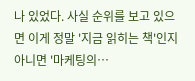나 있었다. 사실 순위를 보고 있으면 이게 정말 '지금 읽히는 책'인지 아니면 '마케팅의…